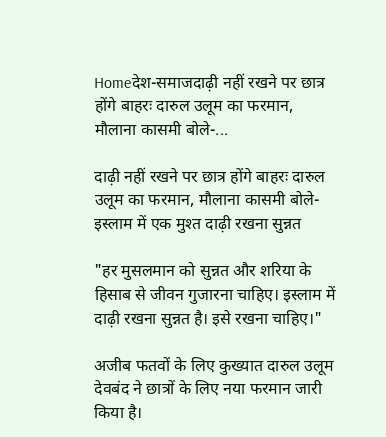Homeदेश-समाजदाढ़ी नहीं रखने पर छात्र होंगे बाहरः दारुल उलूम का फरमान, मौलाना कासमी बोले-...

दाढ़ी नहीं रखने पर छात्र होंगे बाहरः दारुल उलूम का फरमान, मौलाना कासमी बोले- इस्लाम में एक मुश्त दाढ़ी रखना सुन्नत

"हर मुसलमान को सुन्नत और शरिया के हिसाब से जीवन गुजारना चाहिए। इस्लाम में दाढ़ी रखना सुन्नत है। इसे रखना चाहिए।"

अजीब फतवों के लिए कुख्यात दारुल उलूम देवबंद ने छात्रों के लिए नया फरमान जारी किया है।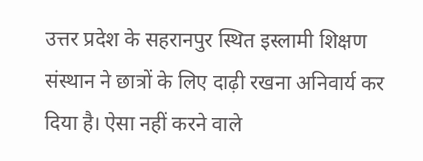उत्तर प्रदेश के सहरानपुर स्थित इस्लामी शिक्षण संस्थान ने छात्रों के लिए दाढ़ी रखना अनिवार्य कर दिया है। ऐसा नहीं करने वाले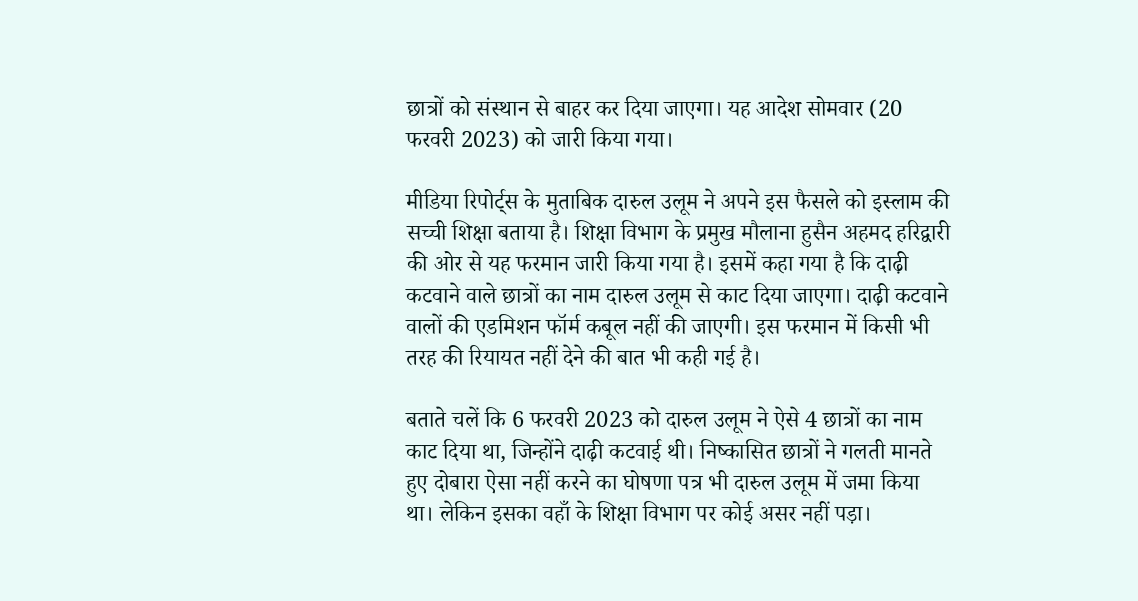छात्रों को संस्थान से बाहर कर दिया जाएगा। यह आदेश सोमवार (20 फरवरी 2023) को जारी किया गया।

मीडिया रिपोर्ट्स के मुताबिक दारुल उलूम ने अपने इस फैसले को इस्लाम की सच्ची शिक्षा बताया है। शिक्षा विभाग के प्रमुख मौलाना हुसैन अहमद हरिद्वारी की ओर से यह फरमान जारी किया गया है। इसमें कहा गया है कि दाढ़ी कटवाने वाले छात्रों का नाम दारुल उलूम से काट दिया जाएगा। दाढ़ी कटवाने वालों की एडमिशन फॉर्म कबूल नहीं की जाएगी। इस फरमान में किसी भी तरह की रियायत नहीं देने की बात भी कही गई है।

बताते चलें कि 6 फरवरी 2023 को दारुल उलूम ने ऐसे 4 छात्रों का नाम काट दिया था, जिन्होंने दाढ़ी कटवाई थी। निष्कासित छात्रों ने गलती मानते हुए दोबारा ऐसा नहीं करने का घोषणा पत्र भी दारुल उलूम में जमा किया था। लेकिन इसका वहाँ के शिक्षा विभाग पर कोई असर नहीं पड़ा।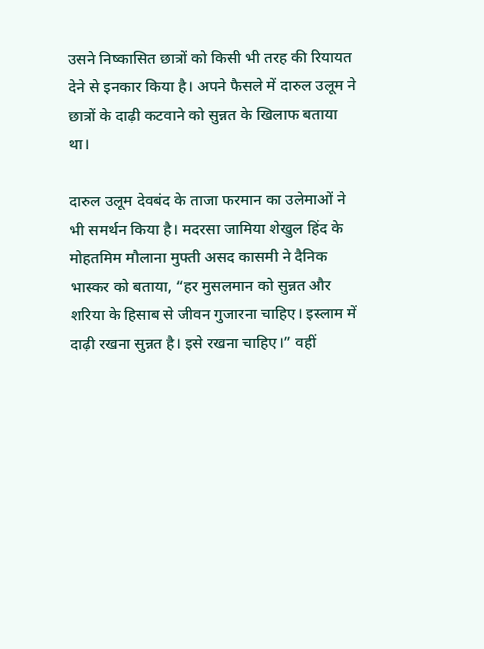उसने निष्कासित छात्रों को किसी भी तरह की रियायत देने से इनकार किया है। अपने फैसले में दारुल उलूम ने छात्रों के दाढ़ी कटवाने को सुन्नत के खिलाफ बताया था।

दारुल उलूम देवबंद के ताजा फरमान का उलेमाओं ने भी समर्थन किया है। मदरसा जामिया शेखुल हिंद के मोहतमिम मौलाना मुफ्ती असद कासमी ने दैनिक भास्कर को बताया, “हर मुसलमान को सुन्नत और शरिया के हिसाब से जीवन गुजारना चाहिए। इस्लाम में दाढ़ी रखना सुन्नत है। इसे रखना चाहिए।” वहीं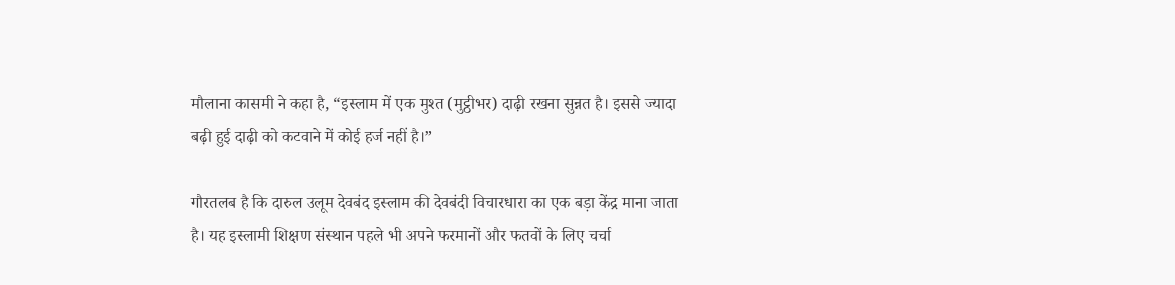मौलाना कासमी ने कहा है, “इस्लाम में एक मुश्त (मुट्ठीभर) दाढ़ी रखना सुन्नत है। इससे ज्यादा बढ़ी हुई दाढ़ी को कटवाने में कोई हर्ज नहीं है।”

गौरतलब है कि दारुल उलूम देवबंद इस्लाम की देवबंदी विचारधारा का एक बड़ा केंद्र माना जाता है। यह इस्लामी शिक्षण संस्थान पहले भी अपने फरमानों और फतवों के लिए चर्चा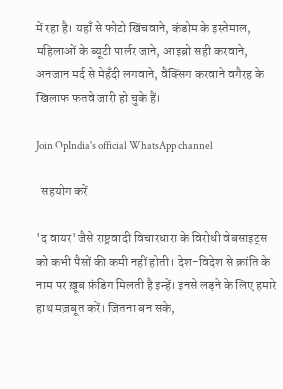में रहा है। यहाँ से फोटो खिंचवाने, कंडोम के इस्तेमाल, महिलाओं के ब्यूटी पार्लर जाने, आइब्रो सही करवाने, अनजान मर्द से मेहँदी लगवाने, वैक्सिंग करवाने वगैरह के खिलाफ फतवे जारी हो चुके हैं।

Join OpIndia's official WhatsApp channel

  सहयोग करें

'द वायर' जैसे राष्ट्रवादी विचारधारा के विरोधी वेबसाइट्स को कभी पैसों की कमी नहीं होती। देश-विदेश से क्रांति के नाम पर ख़ूब फ़ंडिग मिलती है इन्हें। इनसे लड़ने के लिए हमारे हाथ मज़बूत करें। जितना बन सके,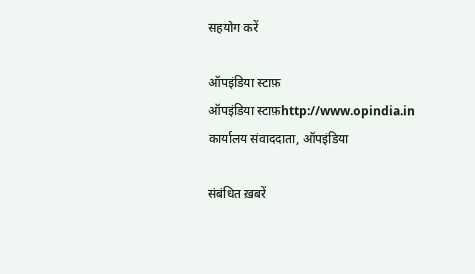सहयोग करें

ऑपइंडिया स्टाफ़
ऑपइंडिया स्टाफ़http://www.opindia.in
कार्यालय संवाददाता, ऑपइंडिया

संबंधित ख़बरें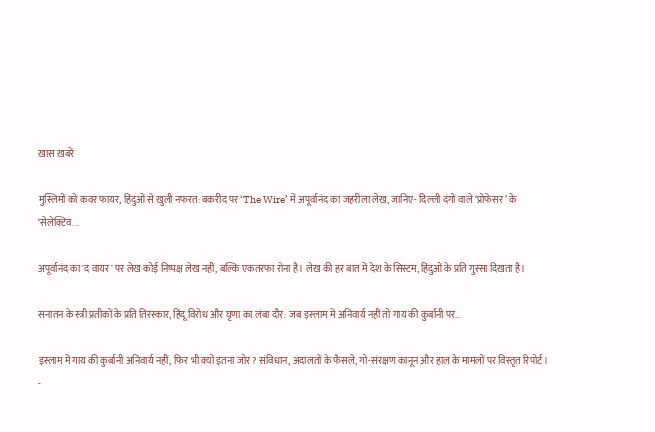ख़ास ख़बरें

मुस्लिमों को कवर फायर, हिंदुओं से खुली नफरत: बकरीद पर ‘The Wire’ में अपूर्वानंद का जहरीला लेख, जानिए- दिल्ली दंगों वाले ‘प्रोफेसर’ के ‘सेलेक्टिव...

अपूर्वानंद का 'द वायर' पर लेख कोई निष्पक्ष लेख नहीं, बल्कि एकतरफा रोना है। लेख की हर बात में देश के सिस्टम, हिंदुओं के प्रति गुस्सा दिखता है।

सनातन के स्त्री प्रतीकों के प्रति तिरस्कार, हिंदू विरोध और घृणा का लंबा दौर: जब इस्लाम में अनिवार्य नहीं तो गाय की कुर्बानी पर...

इस्लाम में गाय की कुर्बानी अनिवार्य नहीं, फिर भी क्यों इतना जोर? संविधान, अदालतों के फैसले, गो-संरक्षण कानून और हाल के मामलों पर विस्तृत रिपोर्ट।
-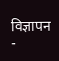विज्ञापन -